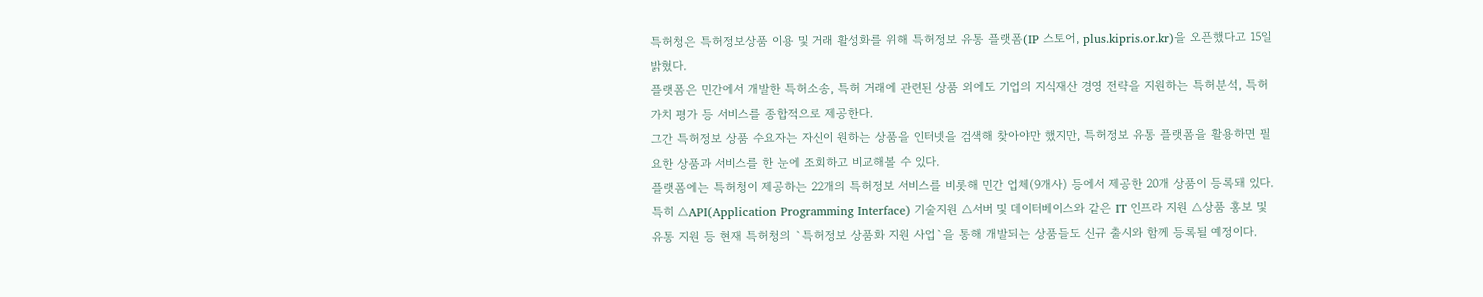특허청은 특허정보상품 이용 및 거래 활성화를 위해 특허정보 유통 플랫폼(IP 스토어, plus.kipris.or.kr)을 오픈했다고 15일 밝혔다.
플랫폼은 민간에서 개발한 특허소송, 특허 거래에 관련된 상품 외에도 기업의 지식재산 경영 전략을 지원하는 특허분석, 특허가치 평가 등 서비스를 종합적으로 제공한다.
그간 특허정보 상품 수요자는 자신이 원하는 상품을 인터넷을 검색해 찾아야만 했지만, 특허정보 유통 플랫폼을 활용하면 필요한 상품과 서비스를 한 눈에 조회하고 비교해볼 수 있다.
플랫폼에는 특허청이 제공하는 22개의 특허정보 서비스를 비롯해 민간 업체(9개사) 등에서 제공한 20개 상품이 등록돼 있다.
특히 △API(Application Programming Interface) 기술지원 △서버 및 데이터베이스와 같은 IT 인프라 지원 △상품 홍보 및 유통 지원 등 현재 특허청의 `특허정보 상품화 지원 사업`을 통해 개발되는 상품들도 신규 출시와 함께 등록될 예정이다.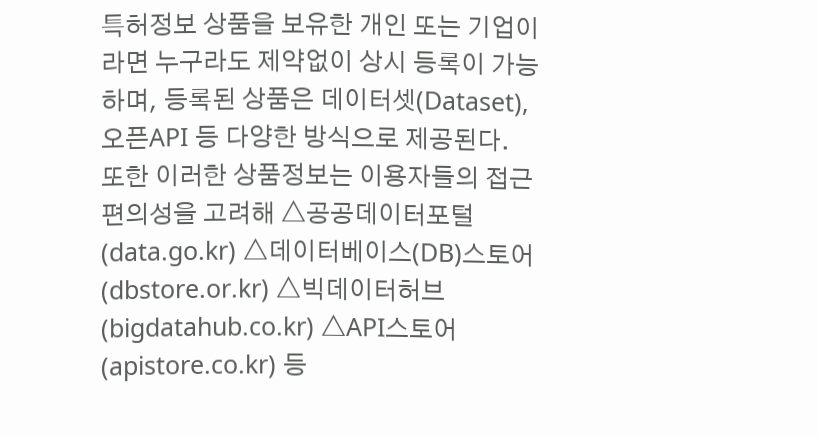특허정보 상품을 보유한 개인 또는 기업이라면 누구라도 제약없이 상시 등록이 가능하며, 등록된 상품은 데이터셋(Dataset), 오픈API 등 다양한 방식으로 제공된다.
또한 이러한 상품정보는 이용자들의 접근 편의성을 고려해 △공공데이터포털(data.go.kr) △데이터베이스(DB)스토어(dbstore.or.kr) △빅데이터허브(bigdatahub.co.kr) △API스토어(apistore.co.kr) 등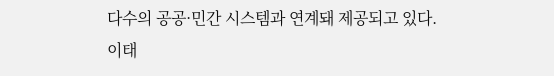다수의 공공·민간 시스템과 연계돼 제공되고 있다.
이태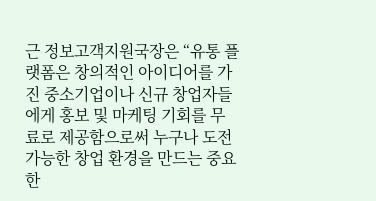근 정보고객지원국장은 “유통 플랫폼은 창의적인 아이디어를 가진 중소기업이나 신규 창업자들에게 홍보 및 마케팅 기회를 무료로 제공함으로써 누구나 도전 가능한 창업 환경을 만드는 중요한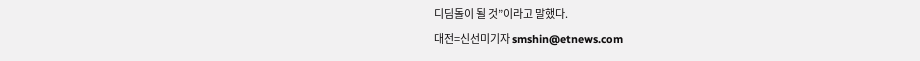디딤돌이 될 것”이라고 말했다.
대전=신선미기자 smshin@etnews.com